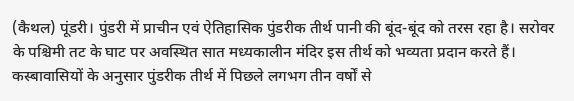(कैथल) पूंडरी। पुंडरी में प्राचीन एवं ऐतिहासिक पुंडरीक तीर्थ पानी की बूंद-बूंद को तरस रहा है। सरोवर के पश्चिमी तट के घाट पर अवस्थित सात मध्यकालीन मंदिर इस तीर्थ को भव्यता प्रदान करते हैं। कस्बावासियों के अनुसार पुंडरीक तीर्थ में पिछले लगभग तीन वर्षों से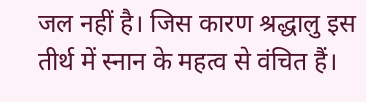जल नहीं है। जिस कारण श्रद्धालु इस तीर्थ में स्नान के महत्व से वंचित हैं।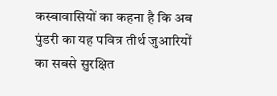कस्बावासियों का कहना है कि अब पुंडरी का यह पवित्र तीर्थ जुआरियों का सबसे सुरक्षित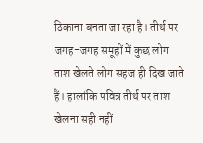ठिकाना बनता जा रहा है। तीर्थ पर जगह-जगह समूहों में कुछ लोग ताश खेलते लोग सहज ही दिख जाते हैं। हालांकि पवित्र तीर्थ पर ताश खेलना सही नहीं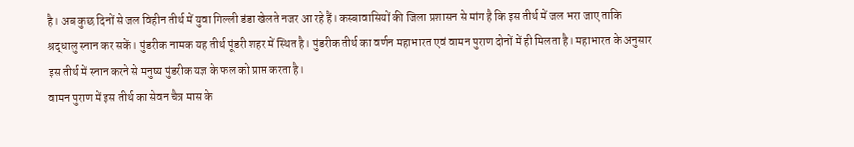है। अब कुछ दिनों से जल विहीन तीर्थ में युवा गिल्ली डंडा खेलते नजर आ रहे हैं। कस्बावासियों की जिला प्रशासन से मांग है कि इस तीर्थ में जल भरा जाए ताकि श्रद्धालु स्नान कर सकें। पुंडरीक नामक यह तीर्थ पूंडरी शहर में स्थित है। पुंडरीक तीर्थ का वर्णन महाभारत एवं वामन पुराण दोनों में ही मिलता है। महाभारत के अनुसार इस तीर्थ में स्नान करने से मनुष्य पुंडरीक यज्ञ के फल को प्राप्त करता है।
वामन पुराण में इस तीर्थ का सेवन चैत्र मास के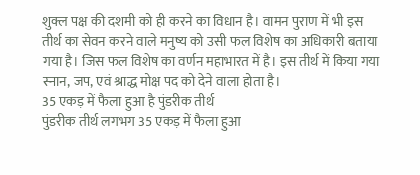शुक्ल पक्ष की दशमी को ही करने का विधान है। वामन पुराण में भी इस तीर्थ का सेवन करने वाले मनुष्य को उसी फल विशेष का अधिकारी बताया गया है। जिस फल विशेष का वर्णन महाभारत में है। इस तीर्थ में किया गया स्नान, जप, एवं श्राद्ध मोक्ष पद को देने वाला होता है।
35 एकड़ में फैला हुआ है पुंडरीक तीर्थ
पुंडरीक तीर्थ लगभग 35 एकड़ में फैला हुआ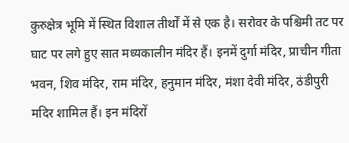कुरुक्षेत्र भूमि में स्थित विशाल तीर्थों में से एक है। सरोवर के पश्चिमी तट पर घाट पर लगे हुए सात मध्यकालीन मंदिर हैं। इनमें दुर्गा मंदिर, प्राचीन गीता भवन, शिव मंदिर, राम मंदिर, हनुमान मंदिर, मंशा देवी मंदिर, ठंडीपुरी मदिर शामिल हैं। इन मंदिरों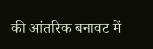की आंतरिक बनावट में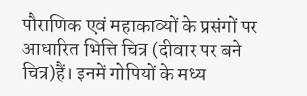पौराणिक एवं महाकाव्यों के प्रसंगों पर आधारित भित्ति चित्र (दीवार पर बने चित्र)हैं। इनमें गोपियों के मध्य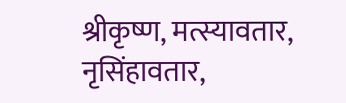श्रीकृष्ण, मत्स्यावतार, नृसिंहावतार,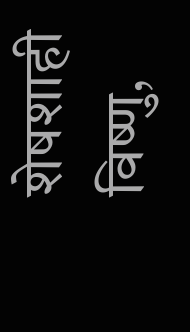शेषशाही विष्णु,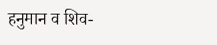हनुमान व शिव-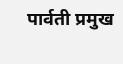पार्वती प्रमुख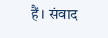हैं। संवाद